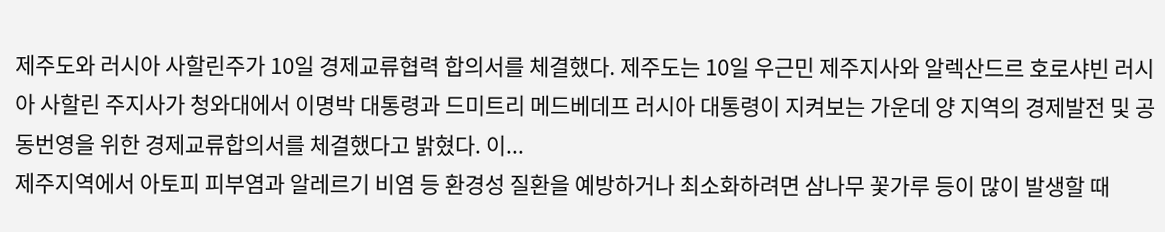제주도와 러시아 사할린주가 10일 경제교류협력 합의서를 체결했다. 제주도는 10일 우근민 제주지사와 알렉산드르 호로샤빈 러시아 사할린 주지사가 청와대에서 이명박 대통령과 드미트리 메드베데프 러시아 대통령이 지켜보는 가운데 양 지역의 경제발전 및 공동번영을 위한 경제교류합의서를 체결했다고 밝혔다. 이...
제주지역에서 아토피 피부염과 알레르기 비염 등 환경성 질환을 예방하거나 최소화하려면 삼나무 꽃가루 등이 많이 발생할 때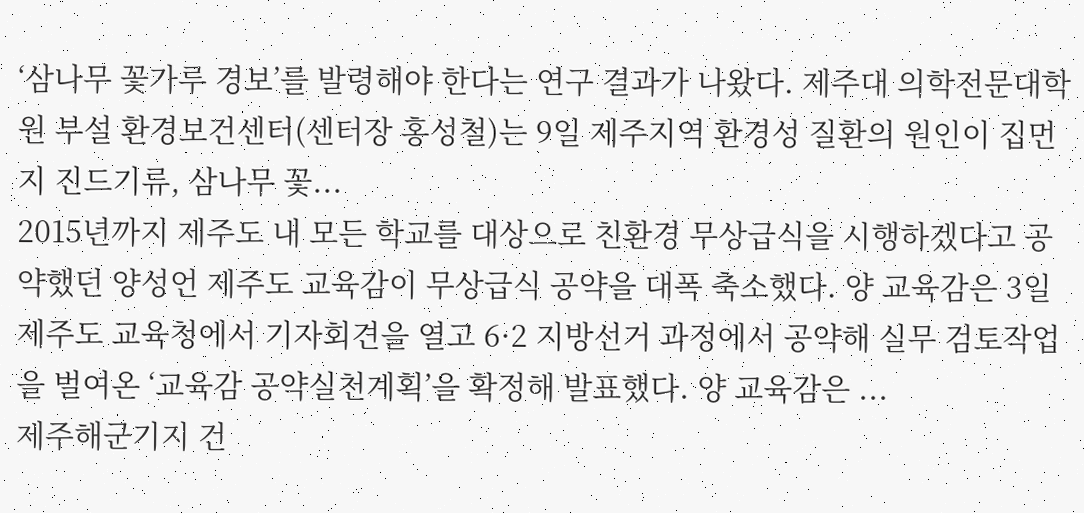‘삼나무 꽃가루 경보’를 발령해야 한다는 연구 결과가 나왔다. 제주대 의학전문대학원 부설 환경보건센터(센터장 홍성철)는 9일 제주지역 환경성 질환의 원인이 집먼지 진드기류, 삼나무 꽃...
2015년까지 제주도 내 모든 학교를 대상으로 친환경 무상급식을 시행하겠다고 공약했던 양성언 제주도 교육감이 무상급식 공약을 대폭 축소했다. 양 교육감은 3일 제주도 교육청에서 기자회견을 열고 6·2 지방선거 과정에서 공약해 실무 검토작업을 벌여온 ‘교육감 공약실천계획’을 확정해 발표했다. 양 교육감은 ...
제주해군기지 건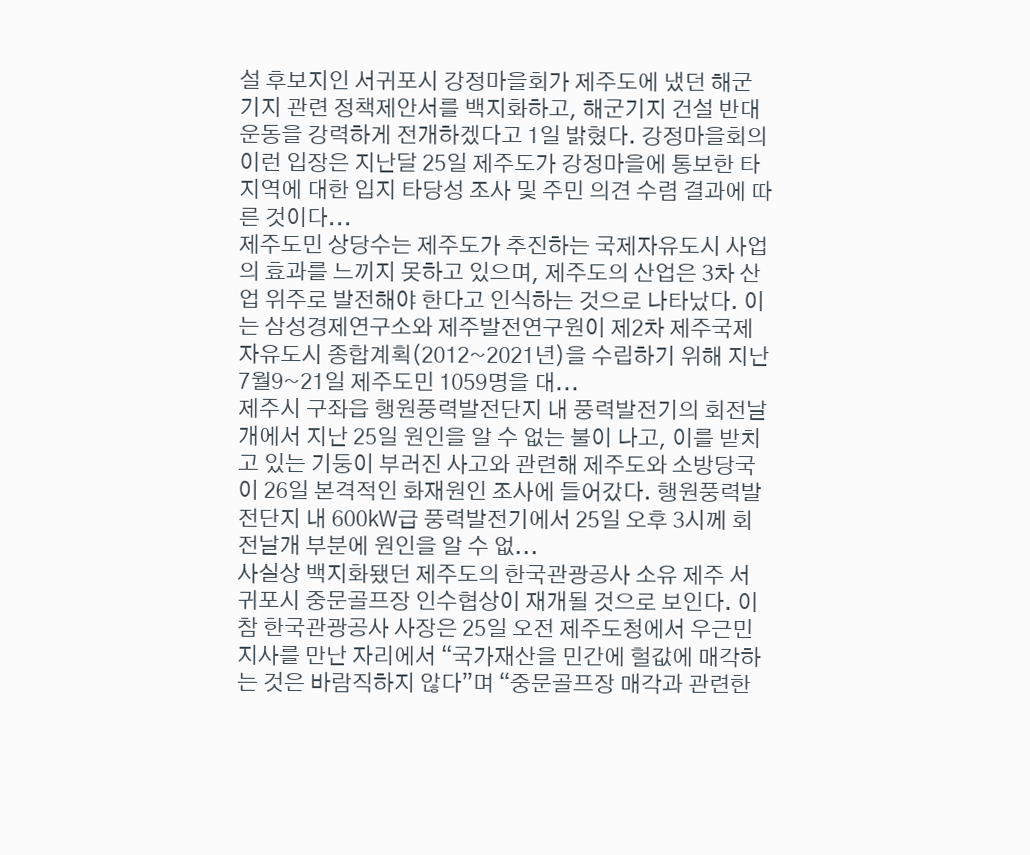설 후보지인 서귀포시 강정마을회가 제주도에 냈던 해군기지 관련 정책제안서를 백지화하고, 해군기지 건설 반대운동을 강력하게 전개하겠다고 1일 밝혔다. 강정마을회의 이런 입장은 지난달 25일 제주도가 강정마을에 통보한 타 지역에 대한 입지 타당성 조사 및 주민 의견 수렴 결과에 따른 것이다...
제주도민 상당수는 제주도가 추진하는 국제자유도시 사업의 효과를 느끼지 못하고 있으며, 제주도의 산업은 3차 산업 위주로 발전해야 한다고 인식하는 것으로 나타났다. 이는 삼성경제연구소와 제주발전연구원이 제2차 제주국제자유도시 종합계획(2012~2021년)을 수립하기 위해 지난 7월9~21일 제주도민 1059명을 대...
제주시 구좌읍 행원풍력발전단지 내 풍력발전기의 회전날개에서 지난 25일 원인을 알 수 없는 불이 나고, 이를 받치고 있는 기둥이 부러진 사고와 관련해 제주도와 소방당국이 26일 본격적인 화재원인 조사에 들어갔다. 행원풍력발전단지 내 600㎾급 풍력발전기에서 25일 오후 3시께 회전날개 부분에 원인을 알 수 없...
사실상 백지화됐던 제주도의 한국관광공사 소유 제주 서귀포시 중문골프장 인수협상이 재개될 것으로 보인다. 이참 한국관광공사 사장은 25일 오전 제주도청에서 우근민 지사를 만난 자리에서 “국가재산을 민간에 헐값에 매각하는 것은 바람직하지 않다”며 “중문골프장 매각과 관련한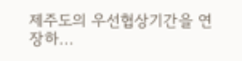제주도의 우선협상기간을 연장하...